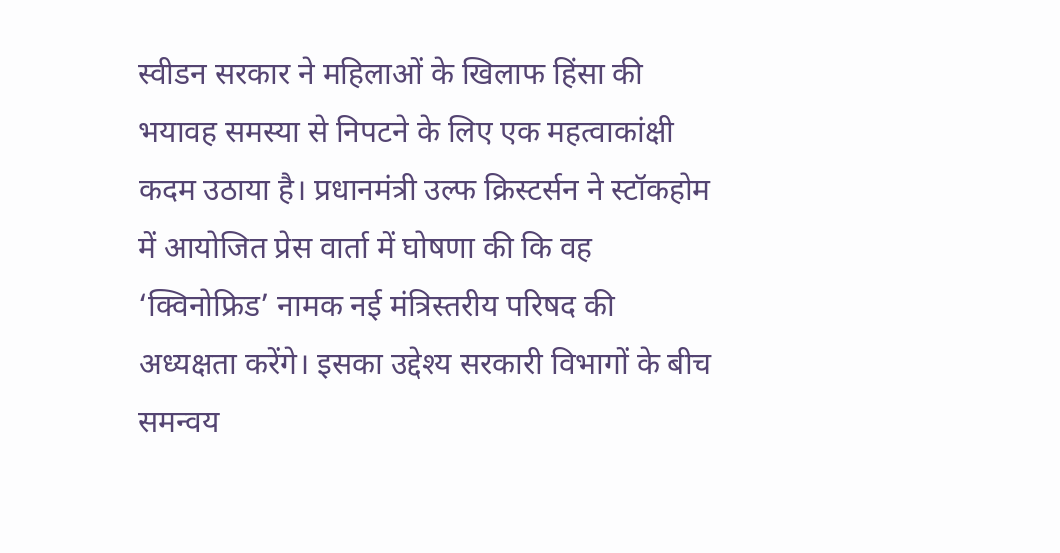स्वीडन सरकार ने महिलाओं के खिलाफ हिंसा की भयावह समस्या से निपटने के लिए एक महत्वाकांक्षी कदम उठाया है। प्रधानमंत्री उल्फ क्रिस्टर्सन ने स्टॉकहोम में आयोजित प्रेस वार्ता में घोषणा की कि वह ‘क्विनोफ्रिड’ नामक नई मंत्रिस्तरीय परिषद की अध्यक्षता करेंगे। इसका उद्देश्य सरकारी विभागों के बीच समन्वय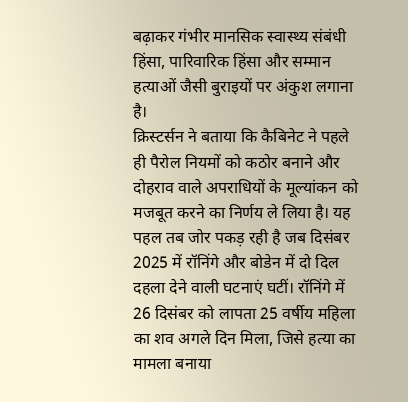बढ़ाकर गंभीर मानसिक स्वास्थ्य संबंधी हिंसा, पारिवारिक हिंसा और सम्मान हत्याओं जैसी बुराइयों पर अंकुश लगाना है।
क्रिस्टर्सन ने बताया कि कैबिनेट ने पहले ही पैरोल नियमों को कठोर बनाने और दोहराव वाले अपराधियों के मूल्यांकन को मजबूत करने का निर्णय ले लिया है। यह पहल तब जोर पकड़ रही है जब दिसंबर 2025 में रॉनिंगे और बोडेन में दो दिल दहला देने वाली घटनाएं घटीं। रॉनिंगे में 26 दिसंबर को लापता 25 वर्षीय महिला का शव अगले दिन मिला, जिसे हत्या का मामला बनाया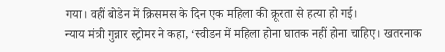गया। वहीं बोडेन में क्रिसमस के दिन एक महिला की क्रूरता से हत्या हो गई।
न्याय मंत्री गुन्नार स्ट्रोमर ने कहा, ‘स्वीडन में महिला होना घातक नहीं होना चाहिए। खतरनाक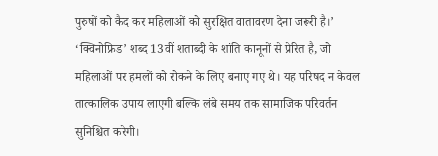पुरुषों को कैद कर महिलाओं को सुरक्षित वातावरण देना जरूरी है।’ ‘क्विनोफ्रिड’ शब्द 13वीं शताब्दी के शांति कानूनों से प्रेरित है, जो महिलाओं पर हमलों को रोकने के लिए बनाए गए थे। यह परिषद न केवल तात्कालिक उपाय लाएगी बल्कि लंबे समय तक सामाजिक परिवर्तन सुनिश्चित करेगी।